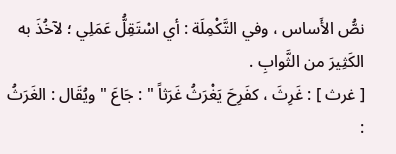نصُّ الأَساس ، وفي التَّكْمِلَة : أي اسْتَقِلُّ عَمَلِي ؛ لآخُذَ به الكَثِيرَ من الثَّوابِ .
[ غرث ] : غَرِثَ ، كفَرِحَ يَغْرَثُ غَرَثاً " : جَاعَ " ويُقَال : الغَرَثُ :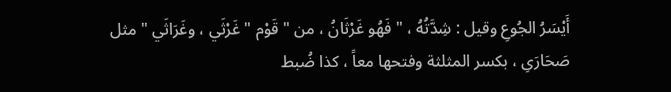أَيْسَرُ الجُوعِ وقيل : شِدَّتُهُ ، " فَهُو غَرْثَانُ ، من " قَوْم " غَرْثَي ، وغَرَاثَي " مثل صَحَارَىِ ، بكسر المثلثة وفتحها معاً ، كذا ضُبط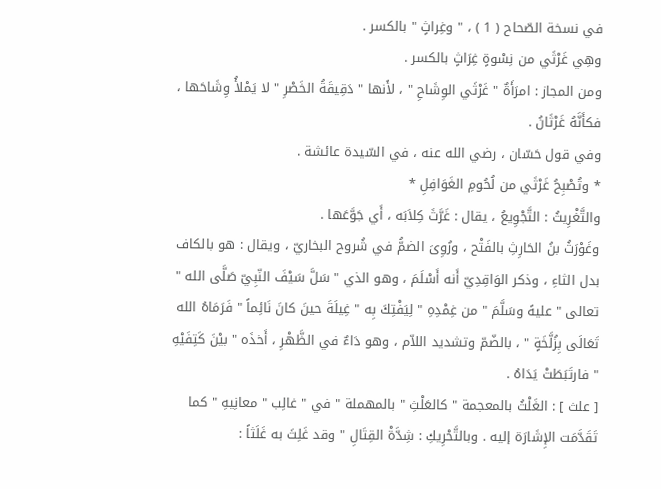في نسخة الصّحاح ( 1 ) ، " وغِراثٍ " بالكسر .
وهِي غَرْثَي من نِسْوةٍ غِرَاثٍ بالكسر .
ومن المجاز : امرَأَةٌ " غَرْثَي الوِشَاحِ " ، لأَنها " دَقِيقَةُ الخَصْرِ " لا يَمْلأُ وِشَاحَها ، فكأَنَّهُ غَرْثَانُ .
وفي قول حَسّان ، رضي الله عنه ، في السّيدة عائشة .
* وتُصْبِحُ غَرْثَي من لُحُومِ الغَوَافِلِ *
والتَّغْرِيثُ : التَّجْوِيعُ ، يقال : غَرَّثَ كِلاَبَه ، أَي جَوَّعَها .
وغَوْرَثُ بنُ الحَارِثِ بالفَتْح ، ورُوِىَ الضمُّ في شُروح البخاريّ ، ويقال : هو بالكاف بدل الثاءِ ، وذكر الوَاقِدِيّ أَنه أَسْلَمَ ، وهو الذي " سَلَّ سَيْفَ النّبِيّ صَلَّى الله " تعالى " عليهً وسَلَّمَ " من غِمْدِهِ " لِيَفْتِكَ بِه " غِيلَةَ حينَ كانَ نَائِماً " فَرَمَاهُ الله تَعَالَى بِزُلَّخَةٍ " ، بالضّمّ وتشديد اللاّم ، وهو دَاءٌ في الظَّهْرِ ، أَخذَه " بيْنَ كَتِفَيْهِ " فارتَبَطَتْ يَدَاهُ .
[ علث ] : الغَلْثُ بالمعجمة " كالعَلْثِ " بالمهملة " في " غالِب " معانِيهِ " كما تَقَدَّمَت الإِشَارَة إليه . وبالتَّحْرِيكِ : شِدَّةْ القِتَالِ " وقد غَلِثَ به غَلَثاً :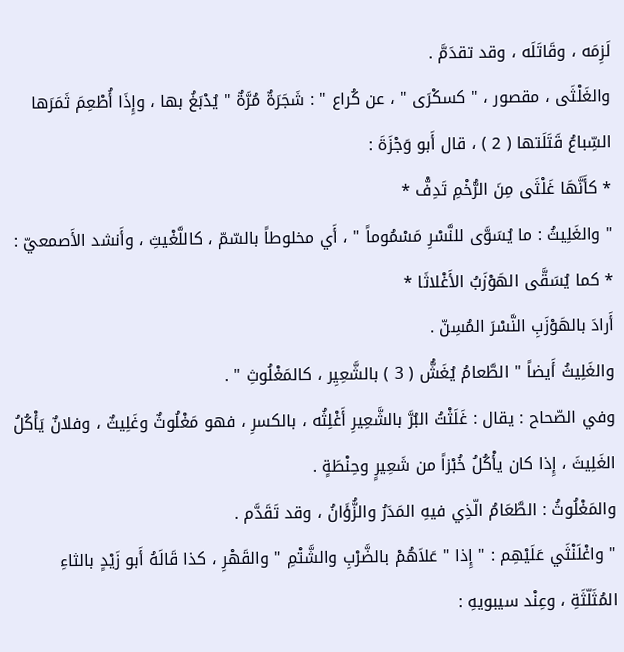لَزِمَه ، وقَاتَلَه ، وقد تقدَمَّ .
والغَلْثَى ، مقصور ، " كسكْرَى " ، عن كُراع " : شَجَرَةٌ مُرَّةٌ " يُدْبَغُ بها ، وإِذَا أُطْعِمَ ثَمَرَها السِّباعُ قَتَلَتها ( 2 ) ، قال أَبو وَجْزَةَ :
* كأَنَّهَا غَلْثَى مِنَ الرُّخْمِ تَدِفّْ *
" والغَلِيثُ : ما يُسَوَّى للنَّسْرِ مَسْمُوماً " ، أَي مخلوطاً بالسّمّ ، كاللَّغْيثِ ، وأَنشد الأَصمعيّ :
* كما يُسَقَّى الهَوْزَبُ الأَغْلاثَا *
أَرادَ بالهَوْزَبِ النَّسْرَ المُسِنّ .
والغَلِيثُ أَيضاً " الطَّعامُ يُغَشُّ ( 3 ) بالشَّعِيِر ، كالمَغْلُوثِ " .
وفي الصّحاح : يقال : غَلَثْتُ البُرَّ بالشَّعِيرِ أَغْلِثُه ، بالكسرِ ، فهو مَغْلُوثٌ وغَلِيثٌ ، وفلانٌ يَأْكُلُ الغَلِيثَ ، إِذا كان يأْكُلُ خُبْزاً من شَعِيرٍ وحِنْطَةٍ .
والمَغْلُوثُ : الطَّعَامُ الّذِي فيهِ المَدَرُ والزُّؤَانُ ، وقد تَقَدَّم .
" واغْلَنْثَي عَلَيْهِم : " إِذا " عَلاَهُمْ بالضَّرْبِ والشَّتْمِ " والقَهْرِ ، كذا قَالَهُ أَبو زَيْدٍ بالثاءِ المُثَلّثَةِ ، وعِنْد سيبويهِ :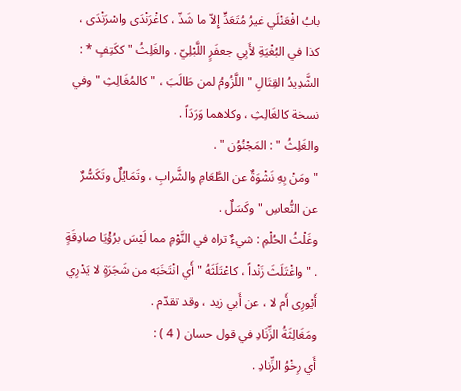بابُ افْعَنْلَي غيرُ مُتَعَدٍّ إِلاّ ما شَذّ ، كاغْرَنْدَى واسْرَنْدَى ، كذا في البُغْيَةِ لأَبِي جعفَرٍ اللَّبْلِيّ . والغَلِثُ " ككَتِفٍ * : الشَّدِيدُ القِتَالِ " اللَّزُومُ لمن طَالَبَ ، " كالمُغَالِثِ " وفي نسخة كالغَالِثِ ، وكلاهما وَرَدَاً .
والغَلِثُ " : المَجْنُوُن " .
" ومَنْ بِهِ نَشْوَةٌ عن الطَّعَامِ والشَّرابِ ، وتَمَايُلٌ وتَكَسُّرٌ عن النُّعاسِ " وكَسَلٌ .
وغَلْثُ الحُلْمِ : شيءٌ تراه في النَّوْمِ مما لَيْسَ برُؤْيَا صادِقَةٍ . " واغْتَلَثَ زَنْداً ، كاعْتَلَثَهُ " أَي انْتَخَبَه من شَجَرَةٍ لا يَدْرِي أَيْورِى أَم لا ، عن أَبي زيد ، وقد تقدّم .
ومَغَالِثَةُ الزِّنَادِ في قول حسان ( 4 ) :
أَي رِخْوُ الزِّنادِ .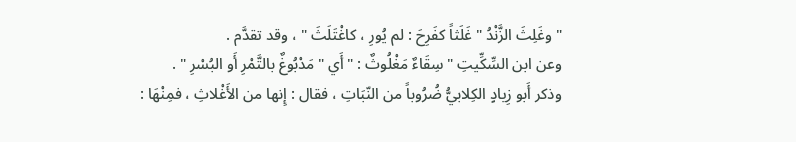" وغَلِثَ الزَّنْدُ " غَلَثاً كفَرِحَ : لم يُورِ ، كاغْتَلَثَ " ، وقد تقدَّم .
وعن ابن السِّكِّيتِ " سِقَاءٌ مَغْلُوثٌ : " أَي " مَدْبُوغٌ بالتَّمْرِ أَو البُسْرِ " .
وذكر أَبو زِيادٍ الكِلابيُّ ضُرُوباً من النّبَاتِ ، فقال : إِنها من الأَغْلاثِ ، فمِنْهَا :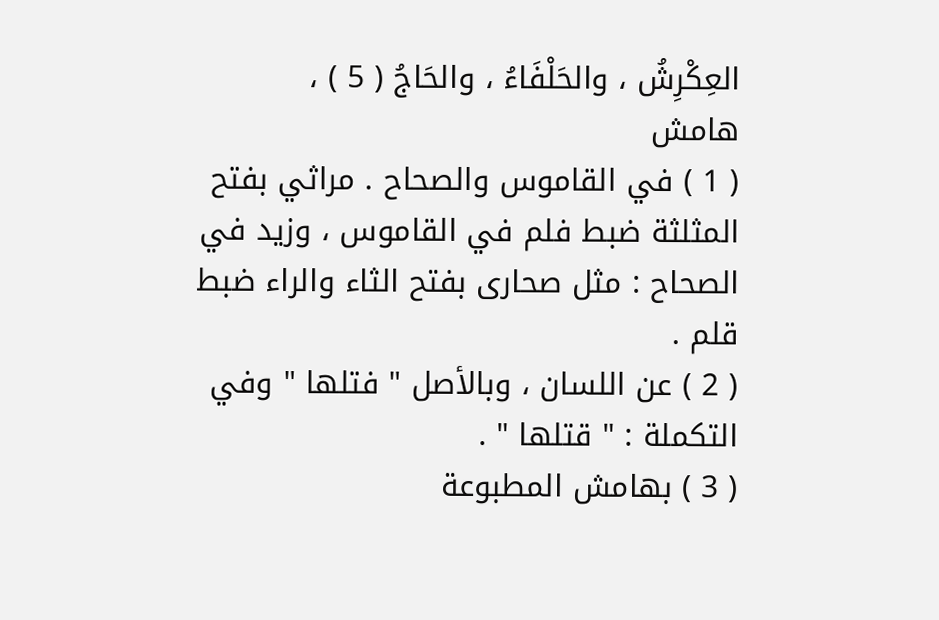العِكْرِشُ ، والحَلْفَاءُ ، والحَاجُ ( 5 ) ،
هامش
( 1 ) في القاموس والصحاح . مراثي بفتح المثلثة ضبط فلم في القاموس ، وزيد في الصحاح : مثل صحارى بفتح الثاء والراء ضبط قلم .
( 2 ) عن اللسان ، وبالأصل " فتلها " وفي التكملة : " قتلها " .
( 3 ) بهامش المطبوعة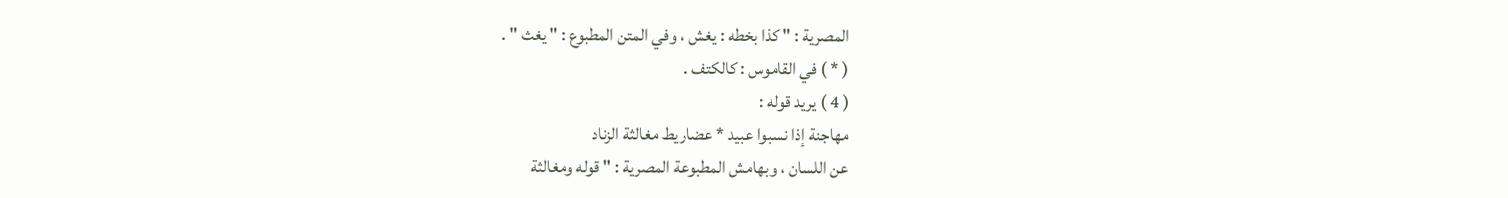المصرية : " كذا بخطه : يغش ، وفي المتن المطبوع : " يغث " .
( * ) في القاموس : كالكتف .
( 4 ) يريد قوله :
مهاجنة إذا نسبوا عبيد * عضاريط مغالثة الزناد
عن اللسان ، وبهامش المطبوعة المصرية : " قوله ومغالثة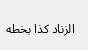الزناد كذا بخطه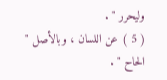وليحرر " .
( 5 ) عن اللسان ، وبالأصل " الحاح " .